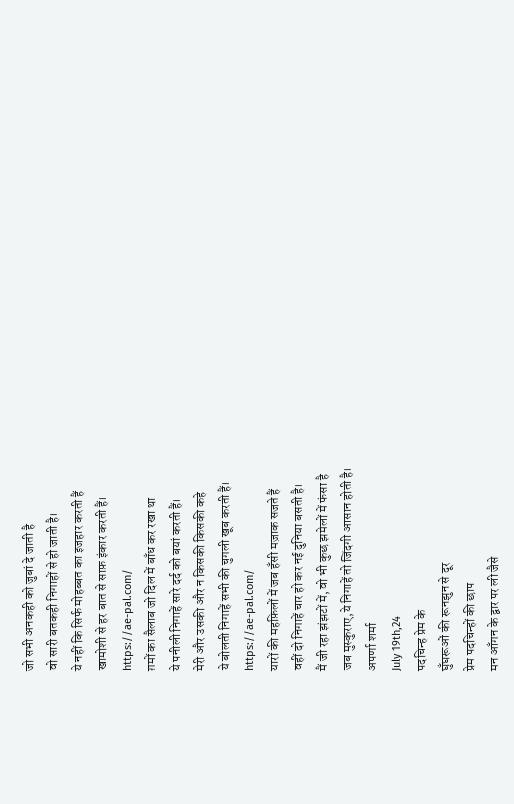जो सभी अनकही को जुबां दे जाती है
वो सारी बतकही निगाहों से हो जाती है।
ये नहीं कि सिर्फ मोहब्बत का इजहार करती हैं
खामोशी से हर बात से साफ़ इंकार करती हैं।
https://ae-pal.com/
ग़मों का सैलाब जो दिल में बाँध कर रखा था
ये पनीली निगाहें सारे दर्द को बयां करती हैं।
मेरी और उसकी और न किसकी किसकी कहे
ये बोलती निगाहें सभी की चुगली खूब करती हैं।
https://ae-pal.com/
यारों की महफ़िलों में जब हँसी मज़ाक सजते हैं
वहीं दो निगाहें चार हो कर नई दुनिया बसती है।
मैं जी रहा झंझटों में, वो भी कुछ झमेलों में फंसा है
जब मुस्कुराए,ये निगाहें तो जिंदगी आसान होती है।
अपर्णा शर्मा
July 19th,24
पदचिन्ह प्रेम के
घुँघरूओं की रूनझुन से दूर
प्रेम पदचिन्हों की छाप
मन आँगन के द्वार पर ली जैसे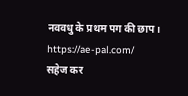नववधु के प्रथम पग की छाप।
https://ae-pal.com/
सहेज कर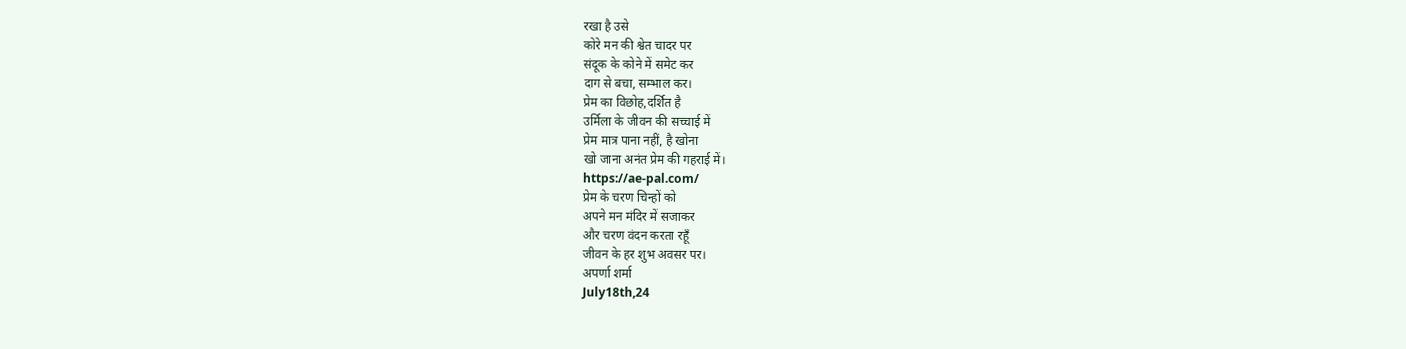रखा है उसे
कोरे मन की श्वेत चादर पर
संदूक के कोने में समेट कर
दाग से बचा, सम्भाल कर।
प्रेम का विछोह,दर्शित है
उर्मिला के जीवन की सच्चाई में
प्रेम मात्र पाना नहीं, है खोना
खो जाना अनंत प्रेम की गहराई में।
https://ae-pal.com/
प्रेम के चरण चिन्हों को
अपने मन मंदिर में सजाकर
और चरण वंदन करता रहूँ
जीवन के हर शुभ अवसर पर।
अपर्णा शर्मा
July18th,24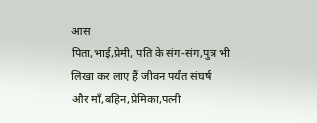आस
पिता,भाई,प्रेमी, पति के संग-संग,पुत्र भी लिखा कर लाए हैं जीवन पर्यंत संघर्ष
और माँ,बहिन,प्रेमिका,पत्नी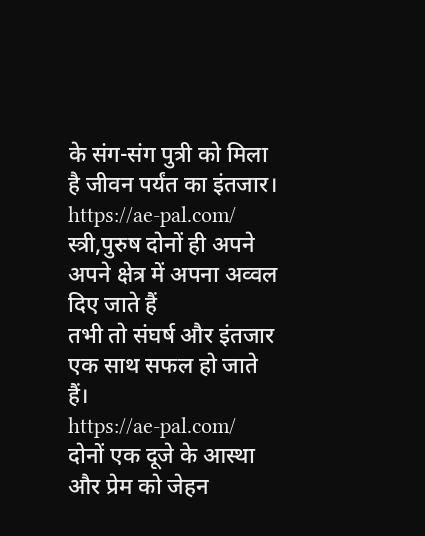के संग-संग पुत्री को मिला है जीवन पर्यंत का इंतजार।
https://ae-pal.com/
स्त्री,पुरुष दोनों ही अपने अपने क्षेत्र में अपना अव्वल दिए जाते हैं
तभी तो संघर्ष और इंतजार एक साथ सफल हो जाते हैं।
https://ae-pal.com/
दोनों एक दूजे के आस्था और प्रेम को जेहन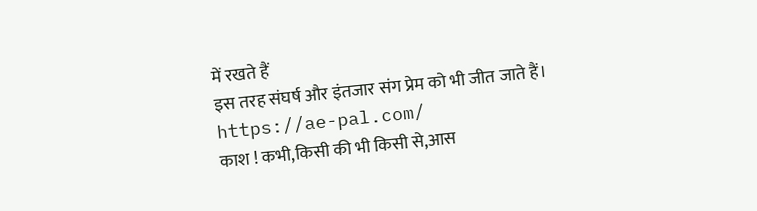में रखते हैं
इस तरह संघर्ष और इंतजार संग प्रेम को भी जीत जाते हैं।
https://ae-pal.com/
काश ! कभी,किसी की भी किसी से,आस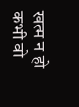खत्म न हो
कभी वो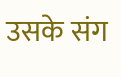उसके संग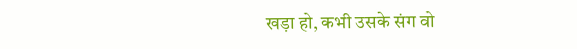खड़ा हो, कभी उसके संग वो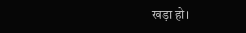खड़ा हो।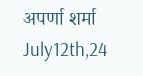अपर्णा शर्मा
July12th,24